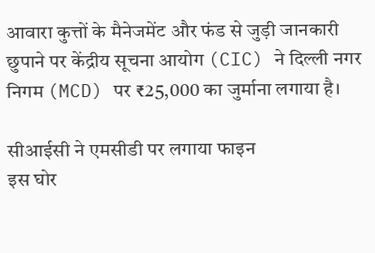आवारा कुत्तों के मैनेजमेंट और फंड से जुड़ी जानकारी छुपाने पर केंद्रीय सूचना आयोग (CIC) ने दिल्ली नगर निगम (MCD) पर ₹25,000 का जुर्माना लगाया है।

सीआईसी ने एमसीडी पर लगाया फाइन
इस घोर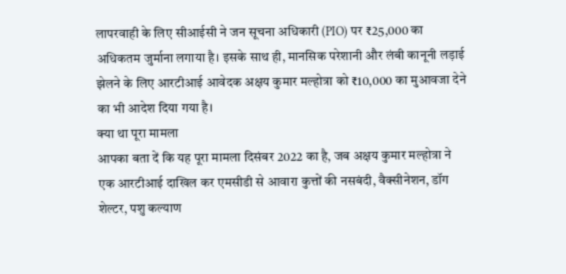लापरवाही के लिए सीआईसी ने जन सूचना अधिकारी (PIO) पर ₹25,000 का अधिकतम जुर्माना लगाया है। इसके साथ ही, मानसिक परेशानी और लंबी कानूनी लड़ाई झेलने के लिए आरटीआई आवेदक अक्षय कुमार मल्होत्रा को ₹10,000 का मुआवजा देने का भी आदेश दिया गया है।
क्या था पूरा मामला
आपका बता दें कि यह पूरा मामला दिसंबर 2022 का है, जब अक्षय कुमार मल्होत्रा ने एक आरटीआई दाखिल कर एमसीडी से आवारा कुत्तों की नसबंदी, वैक्सीनेशन, डॉग शेल्टर, पशु कल्याण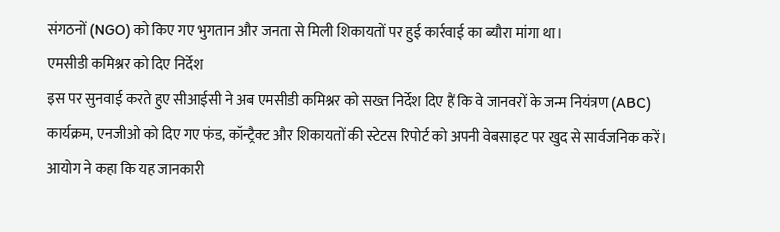संगठनों (NGO) को किए गए भुगतान और जनता से मिली शिकायतों पर हुई कार्रवाई का ब्यौरा मांगा था।
एमसीडी कमिश्नर को दिए निर्देश
इस पर सुनवाई करते हुए सीआईसी ने अब एमसीडी कमिश्नर को सख्त निर्देश दिए हैं कि वे जानवरों के जन्म नियंत्रण (ABC) कार्यक्रम, एनजीओ को दिए गए फंड, कॉन्ट्रैक्ट और शिकायतों की स्टेटस रिपोर्ट को अपनी वेबसाइट पर खुद से सार्वजनिक करें। आयोग ने कहा कि यह जानकारी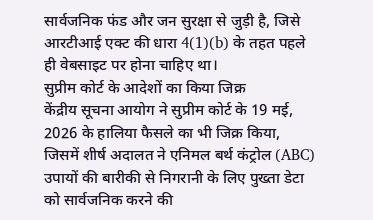सार्वजनिक फंड और जन सुरक्षा से जुड़ी है, जिसे आरटीआई एक्ट की धारा 4(1)(b) के तहत पहले ही वेबसाइट पर होना चाहिए था।
सुप्रीम कोर्ट के आदेशों का किया जिक्र
केंद्रीय सूचना आयोग ने सुप्रीम कोर्ट के 19 मई, 2026 के हालिया फैसले का भी जिक्र किया, जिसमें शीर्ष अदालत ने एनिमल बर्थ कंट्रोल (ABC) उपायों की बारीकी से निगरानी के लिए पुख्ता डेटा को सार्वजनिक करने की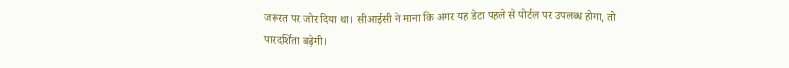जरूरत पर जोर दिया था। सीआईसी ने माना कि अगर यह डेटा पहले से पोर्टल पर उपलब्ध होगा, तो पारदर्शिता बढ़ेगी।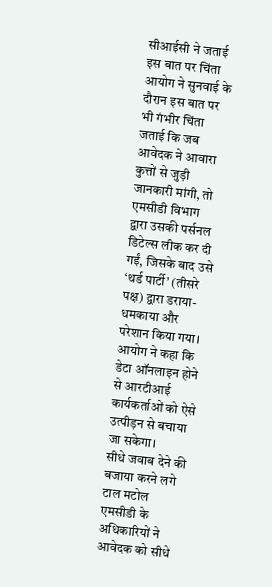सीआईसी ने जताई इस बात पर चिंता
आयोग ने सुनवाई के दौरान इस बात पर भी गंभीर चिंता जताई कि जब आवेदक ने आवारा कुत्तों से जुड़ी जानकारी मांगी, तो एमसीडी विभाग द्वारा उसकी पर्सनल डिटेल्स लीक कर दी गईं, जिसके बाद उसे ‘थर्ड पार्टी’ (तीसरे पक्ष) द्वारा डराया-धमकाया और परेशान किया गया। आयोग ने कहा कि डेटा ऑनलाइन होने से आरटीआई कार्यकर्ताओं को ऐसे उत्पीड़न से बचाया जा सकेगा।
सीधे जवाब देने की बजाया करने लगे टाल मटोल
एमसीडी के अधिकारियों ने आवेदक को सीधे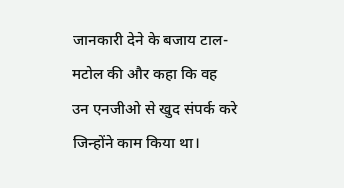जानकारी देने के बजाय टाल-मटोल की और कहा कि वह उन एनजीओ से खुद संपर्क करे जिन्होंने काम किया था।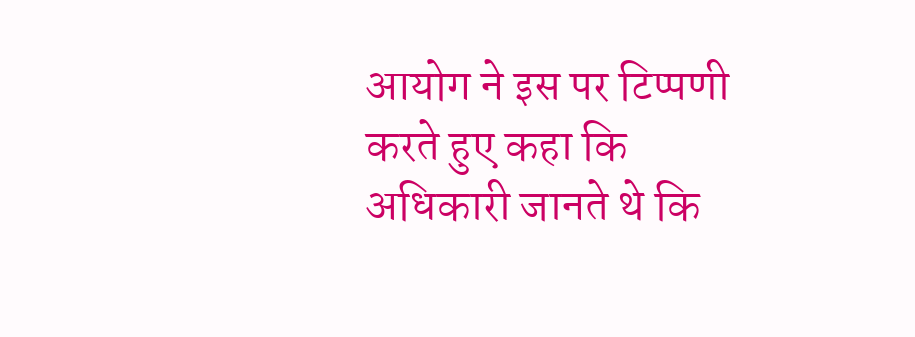आयोग ने इस पर टिप्पणी करते हुए कहा कि अधिकारी जानते थे कि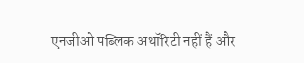एनजीओ पब्लिक अथॉरिटी नहीं हैं और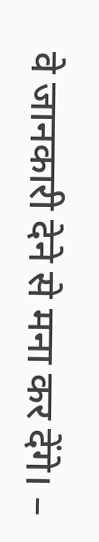वे जानकारी देने से मना कर देंगे। –